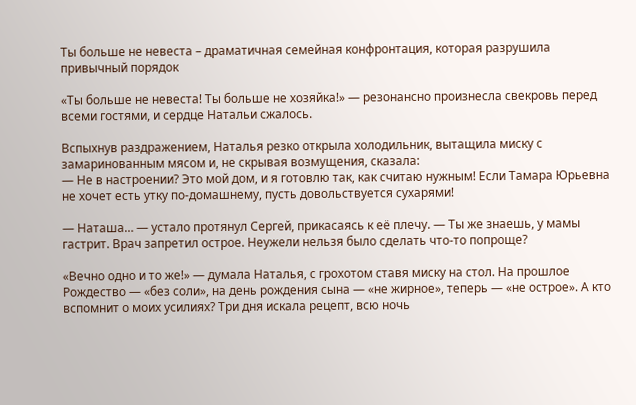Ты больше не невеста – драматичная семейная конфронтация, которая разрушила привычный порядок

«Ты больше не невеста! Ты больше не хозяйка!» — резонансно произнесла свекровь перед всеми гостями, и сердце Натальи сжалось.

Вспыхнув раздражением, Наталья резко открыла холодильник, вытащила миску с замаринованным мясом и, не скрывая возмущения, сказала:
— Не в настроении? Это мой дом, и я готовлю так, как считаю нужным! Если Тамара Юрьевна не хочет есть утку по-домашнему, пусть довольствуется сухарями!

— Наташа… — устало протянул Сергей, прикасаясь к её плечу. — Ты же знаешь, у мамы гастрит. Врач запретил острое. Неужели нельзя было сделать что-то попроще?

«Вечно одно и то же!» — думала Наталья, с грохотом ставя миску на стол. На прошлое Рождество — «без соли», на день рождения сына — «не жирное», теперь — «не острое». А кто вспомнит о моих усилиях? Три дня искала рецепт, всю ночь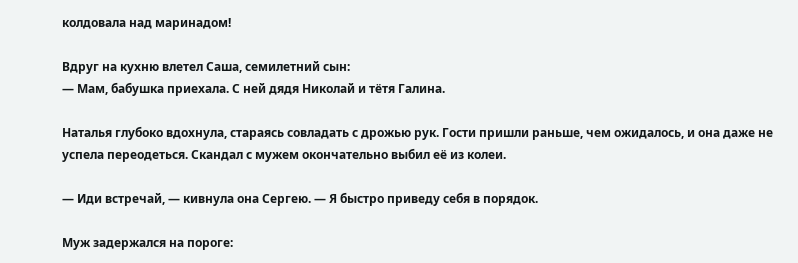колдовала над маринадом!

Вдруг на кухню влетел Саша, семилетний сын:
— Мам, бабушка приехала. С ней дядя Николай и тётя Галина.

Наталья глубоко вдохнула, стараясь совладать с дрожью рук. Гости пришли раньше, чем ожидалось, и она даже не успела переодеться. Скандал с мужем окончательно выбил её из колеи.

— Иди встречай, — кивнула она Сергею. — Я быстро приведу себя в порядок.

Муж задержался на пороге: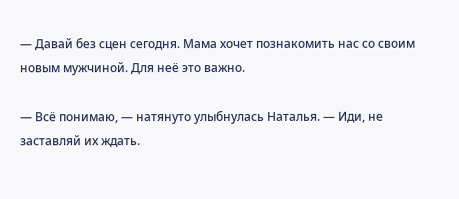— Давай без сцен сегодня. Мама хочет познакомить нас со своим новым мужчиной. Для неё это важно.

— Всё понимаю, — натянуто улыбнулась Наталья. — Иди, не заставляй их ждать.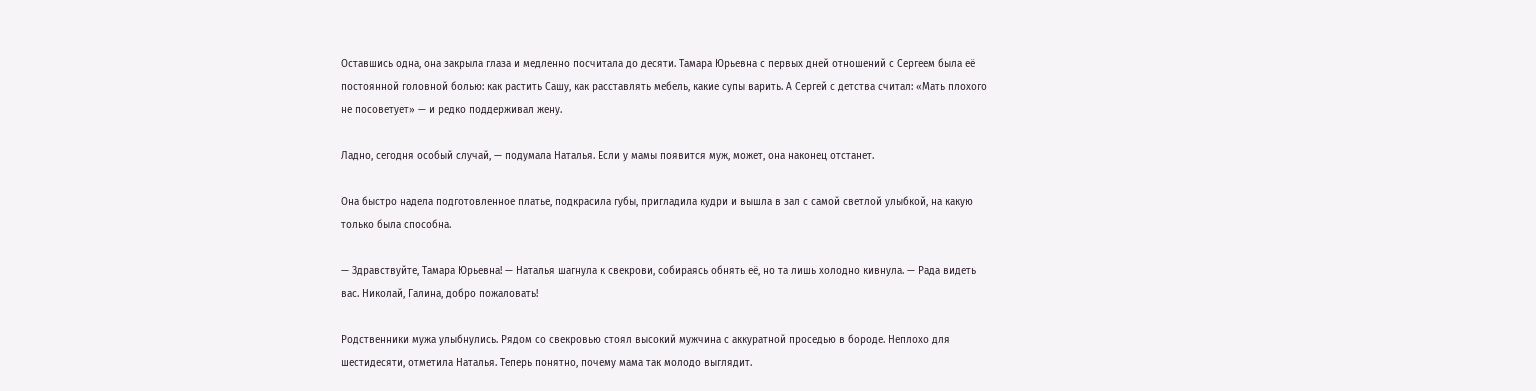Оставшись одна, она закрыла глаза и медленно посчитала до десяти. Тамара Юрьевна с первых дней отношений с Сергеем была её постоянной головной болью: как растить Сашу, как расставлять мебель, какие супы варить. А Сергей с детства считал: «Мать плохого не посоветует» — и редко поддерживал жену.

Ладно, сегодня особый случай, — подумала Наталья. Если у мамы появится муж, может, она наконец отстанет.

Она быстро надела подготовленное платье, подкрасила губы, пригладила кудри и вышла в зал с самой светлой улыбкой, на какую только была способна.

— Здравствуйте, Тамара Юрьевна! — Наталья шагнула к свекрови, собираясь обнять её, но та лишь холодно кивнула. — Рада видеть вас. Николай, Галина, добро пожаловать!

Родственники мужа улыбнулись. Рядом со свекровью стоял высокий мужчина с аккуратной проседью в бороде. Неплохо для шестидесяти, отметила Наталья. Теперь понятно, почему мама так молодо выглядит.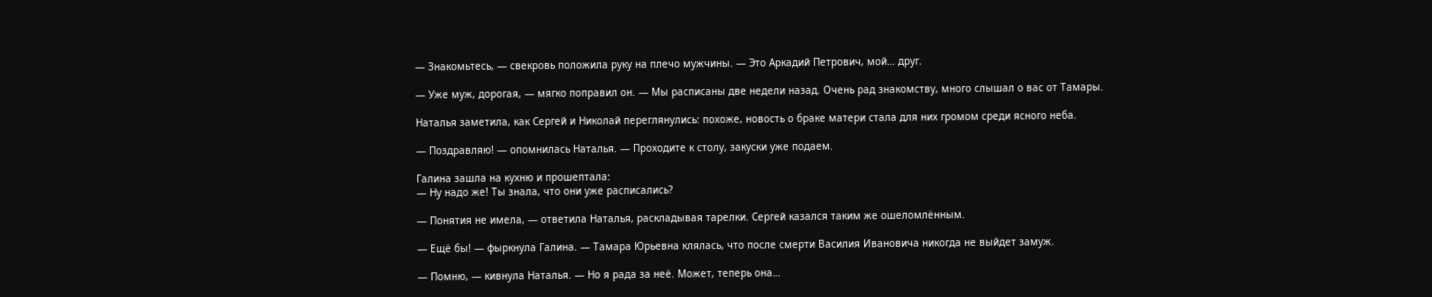— Знакомьтесь, — свекровь положила руку на плечо мужчины. — Это Аркадий Петрович, мой… друг.

— Уже муж, дорогая, — мягко поправил он. — Мы расписаны две недели назад. Очень рад знакомству, много слышал о вас от Тамары.

Наталья заметила, как Сергей и Николай переглянулись: похоже, новость о браке матери стала для них громом среди ясного неба.

— Поздравляю! — опомнилась Наталья. — Проходите к столу, закуски уже подаем.

Галина зашла на кухню и прошептала:
— Ну надо же! Ты знала, что они уже расписались?

— Понятия не имела, — ответила Наталья, раскладывая тарелки. Сергей казался таким же ошеломлённым.

— Ещё бы! — фыркнула Галина. — Тамара Юрьевна клялась, что после смерти Василия Ивановича никогда не выйдет замуж.

— Помню, — кивнула Наталья. — Но я рада за неё. Может, теперь она…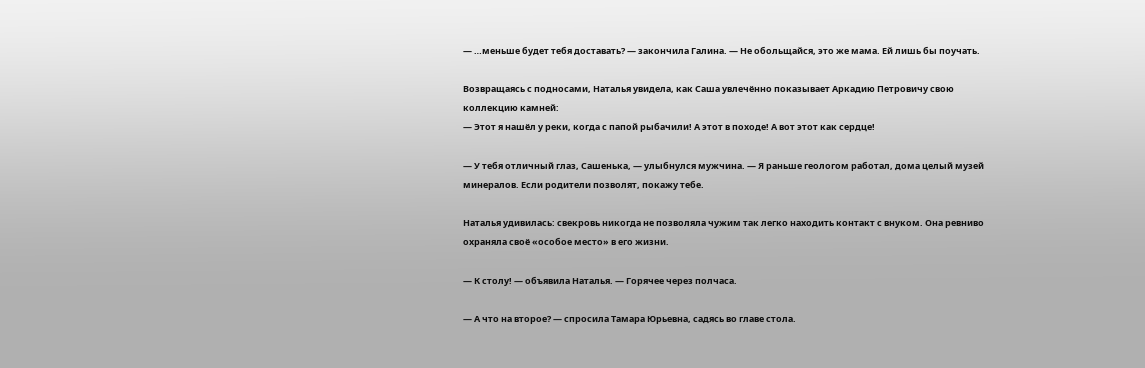— …меньше будет тебя доставать? — закончила Галина. — Не обольщайся, это же мама. Ей лишь бы поучать.

Возвращаясь с подносами, Наталья увидела, как Саша увлечённо показывает Аркадию Петровичу свою коллекцию камней:
— Этот я нашёл у реки, когда с папой рыбачили! А этот в походе! А вот этот как сердце!

— У тебя отличный глаз, Сашенька, — улыбнулся мужчина. — Я раньше геологом работал, дома целый музей минералов. Если родители позволят, покажу тебе.

Наталья удивилась: свекровь никогда не позволяла чужим так легко находить контакт с внуком. Она ревниво охраняла своё «особое место» в его жизни.

— К столу! — объявила Наталья. — Горячее через полчаса.

— А что на второе? — спросила Тамара Юрьевна, садясь во главе стола.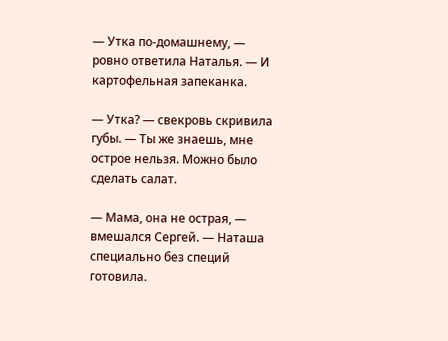— Утка по-домашнему, — ровно ответила Наталья. — И картофельная запеканка.

— Утка? — свекровь скривила губы. — Ты же знаешь, мне острое нельзя. Можно было сделать салат.

— Мама, она не острая, — вмешался Сергей. — Наташа специально без специй готовила.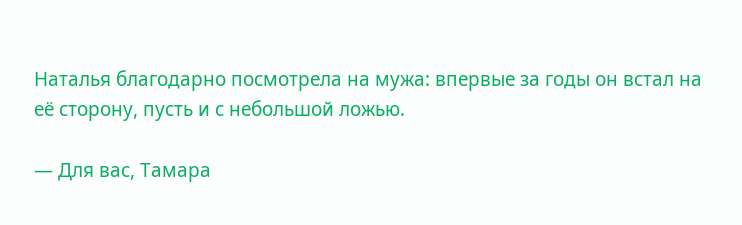Наталья благодарно посмотрела на мужа: впервые за годы он встал на её сторону, пусть и с небольшой ложью.

— Для вас, Тамара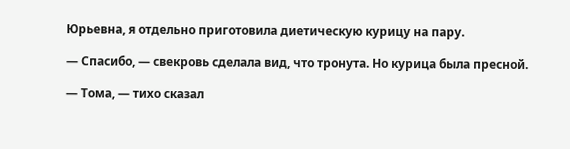Юрьевна, я отдельно приготовила диетическую курицу на пару.

— Спасибо, — свекровь сделала вид, что тронута. Но курица была пресной.

— Тома, — тихо сказал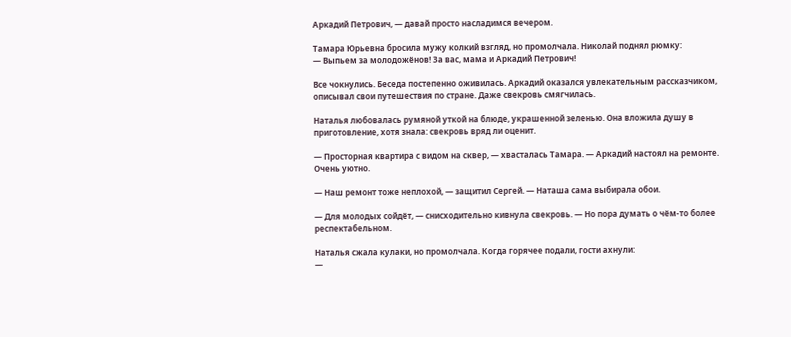Аркадий Петрович, — давай просто насладимся вечером.

Тамара Юрьевна бросила мужу колкий взгляд, но промолчала. Николай поднял рюмку:
— Выпьем за молодожёнов! За вас, мама и Аркадий Петрович!

Все чокнулись. Беседа постепенно оживилась. Аркадий оказался увлекательным рассказчиком, описывал свои путешествия по стране. Даже свекровь смягчилась.

Наталья любовалась румяной уткой на блюде, украшенной зеленью. Она вложила душу в приготовление, хотя знала: свекровь вряд ли оценит.

— Просторная квартира с видом на сквер, — хвасталась Тамара. — Аркадий настоял на ремонте. Очень уютно.

— Наш ремонт тоже неплохой, — защитил Сергей. — Наташа сама выбирала обои.

— Для молодых сойдёт, — снисходительно кивнула свекровь. — Но пора думать о чём-то более респектабельном.

Наталья сжала кулаки, но промолчала. Когда горячее подали, гости ахнули:
—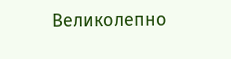Великолепно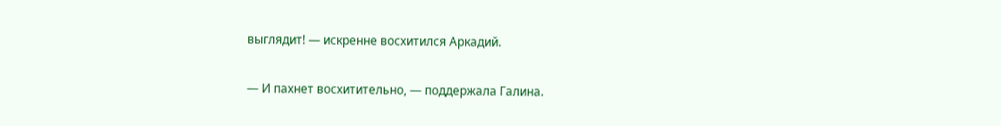выглядит! — искренне восхитился Аркадий.

— И пахнет восхитительно, — поддержала Галина.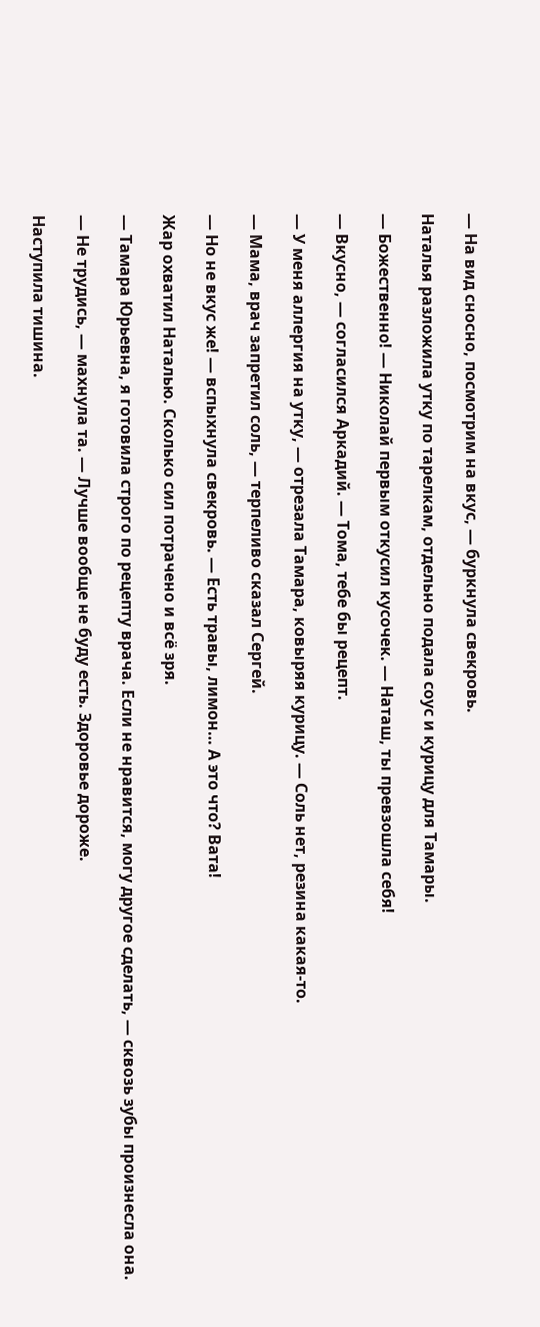— На вид сносно, посмотрим на вкус, — буркнула свекровь.

Наталья разложила утку по тарелкам, отдельно подала соус и курицу для Тамары.

— Божественно! — Николай первым откусил кусочек. — Наташ, ты превзошла себя!

— Вкусно, — согласился Аркадий. — Тома, тебе бы рецепт.

— У меня аллергия на утку, — отрезала Тамара, ковыряя курицу. — Соль нет, резина какая-то.

— Мама, врач запретил соль, — терпеливо сказал Сергей.

— Но не вкус же! — вспыхнула свекровь. — Есть травы, лимон… А это что? Вата!

Жар охватил Наталью. Сколько сил потрачено и всё зря.

— Тамара Юрьевна, я готовила строго по рецепту врача. Если не нравится, могу другое сделать, — сквозь зубы произнесла она.

— Не трудись, — махнула та. — Лучше вообще не буду есть. Здоровье дороже.

Наступила тишина.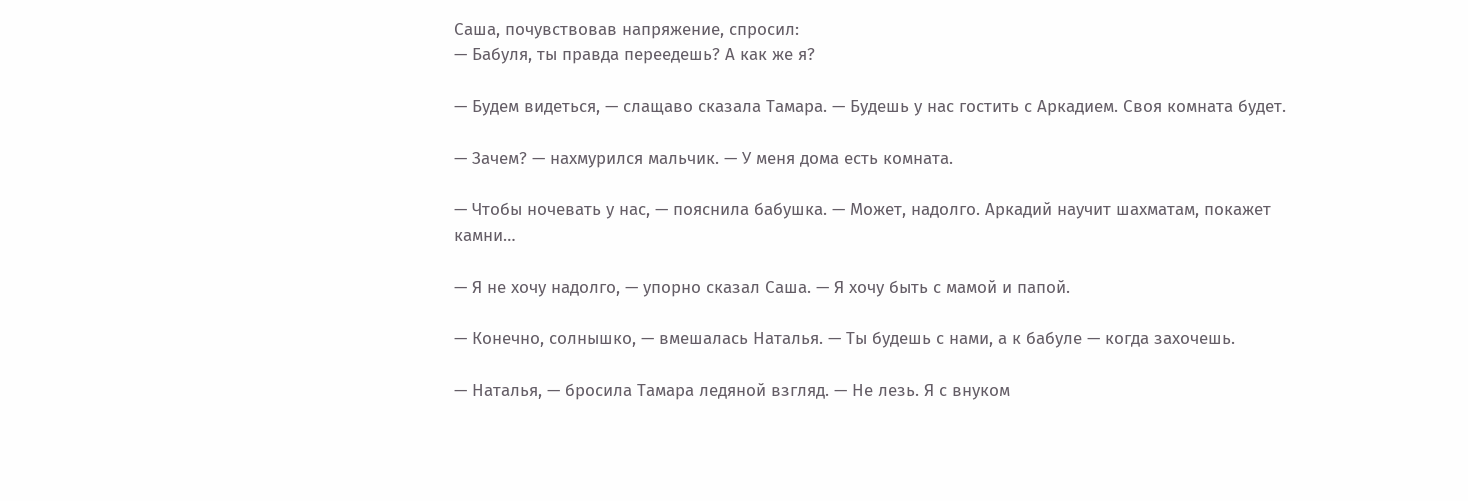Саша, почувствовав напряжение, спросил:
— Бабуля, ты правда переедешь? А как же я?

— Будем видеться, — слащаво сказала Тамара. — Будешь у нас гостить с Аркадием. Своя комната будет.

— Зачем? — нахмурился мальчик. — У меня дома есть комната.

— Чтобы ночевать у нас, — пояснила бабушка. — Может, надолго. Аркадий научит шахматам, покажет камни…

— Я не хочу надолго, — упорно сказал Саша. — Я хочу быть с мамой и папой.

— Конечно, солнышко, — вмешалась Наталья. — Ты будешь с нами, а к бабуле — когда захочешь.

— Наталья, — бросила Тамара ледяной взгляд. — Не лезь. Я с внуком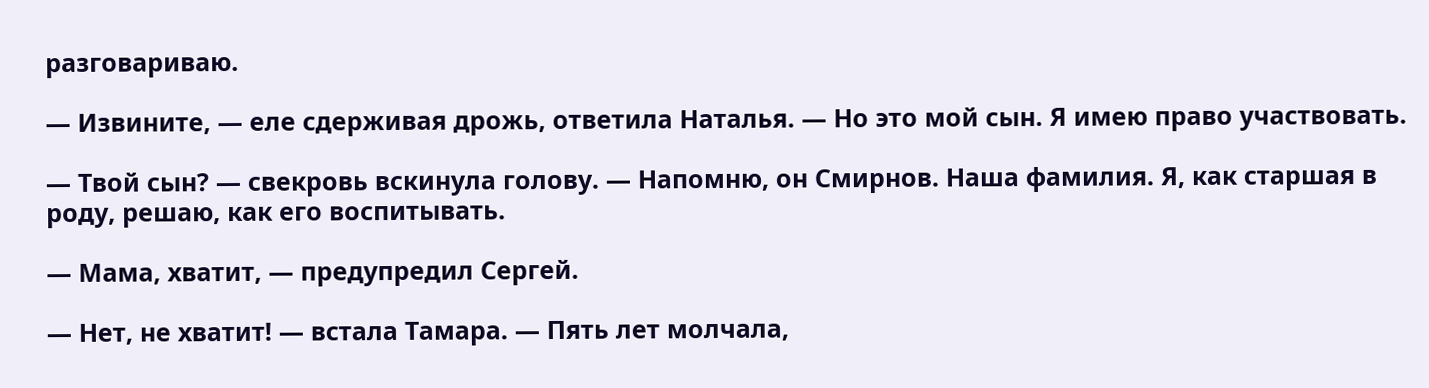разговариваю.

— Извините, — еле сдерживая дрожь, ответила Наталья. — Но это мой сын. Я имею право участвовать.

— Твой сын? — свекровь вскинула голову. — Напомню, он Смирнов. Наша фамилия. Я, как старшая в роду, решаю, как его воспитывать.

— Мама, хватит, — предупредил Сергей.

— Нет, не хватит! — встала Тамара. — Пять лет молчала,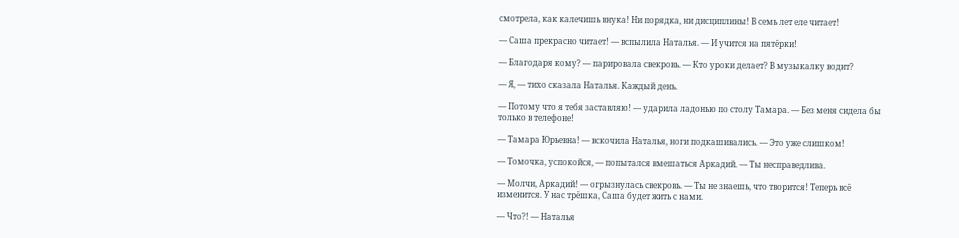смотрела, как калечишь внука! Ни порядка, ни дисциплины! В семь лет еле читает!

— Саша прекрасно читает! — вспылила Наталья. — И учится на пятёрки!

— Благодаря кому? — парировала свекровь. — Кто уроки делает? В музыкалку водит?

— Я, — тихо сказала Наталья. Каждый день.

— Потому что я тебя заставляю! — ударила ладонью по столу Тамара. — Без меня сидела бы только в телефоне!

— Тамара Юрьевна! — вскочила Наталья, ноги подкашивались. — Это уже слишком!

— Томочка, успокойся, — попытался вмешаться Аркадий. — Ты несправедлива.

— Молчи, Аркадий! — огрызнулась свекровь. — Ты не знаешь, что творится! Теперь всё изменится. У нас трёшка, Саша будет жить с нами.

— Что?! — Наталья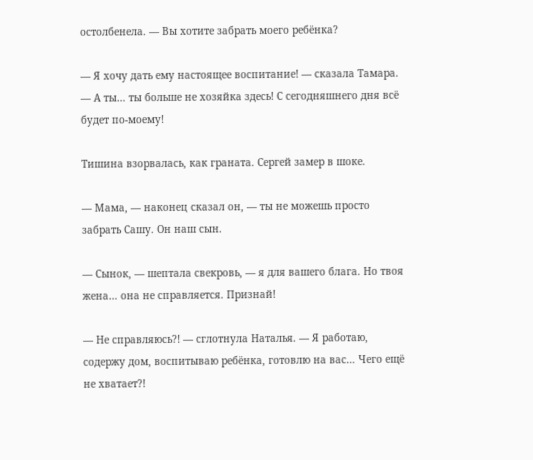остолбенела. — Вы хотите забрать моего ребёнка?

— Я хочу дать ему настоящее воспитание! — сказала Тамара. — А ты… ты больше не хозяйка здесь! С сегодняшнего дня всё будет по-моему!

Тишина взорвалась, как граната. Сергей замер в шоке.

— Мама, — наконец сказал он, — ты не можешь просто забрать Сашу. Он наш сын.

— Сынок, — шептала свекровь, — я для вашего блага. Но твоя жена… она не справляется. Признай!

— Не справляюсь?! — сглотнула Наталья. — Я работаю, содержу дом, воспитываю ребёнка, готовлю на вас… Чего ещё не хватает?!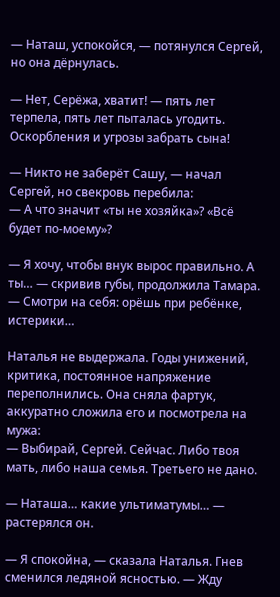— Наташ, успокойся, — потянулся Сергей, но она дёрнулась.

— Нет, Серёжа, хватит! — пять лет терпела, пять лет пыталась угодить. Оскорбления и угрозы забрать сына!

— Никто не заберёт Сашу, — начал Сергей, но свекровь перебила:
— А что значит «ты не хозяйка»? «Всё будет по-моему»?

— Я хочу, чтобы внук вырос правильно. А ты… — скривив губы, продолжила Тамара. — Смотри на себя: орёшь при ребёнке, истерики…

Наталья не выдержала. Годы унижений, критика, постоянное напряжение переполнились. Она сняла фартук, аккуратно сложила его и посмотрела на мужа:
— Выбирай, Сергей. Сейчас. Либо твоя мать, либо наша семья. Третьего не дано.

— Наташа… какие ультиматумы… — растерялся он.

— Я спокойна, — сказала Наталья. Гнев сменился ледяной ясностью. — Жду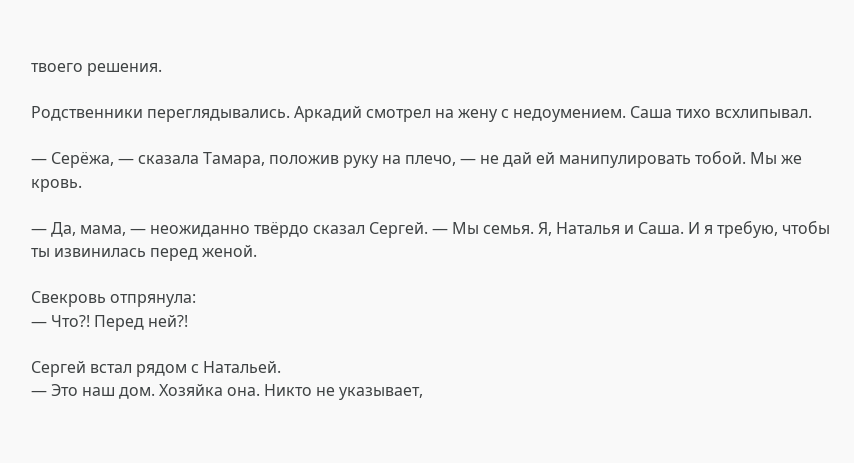твоего решения.

Родственники переглядывались. Аркадий смотрел на жену с недоумением. Саша тихо всхлипывал.

— Серёжа, — сказала Тамара, положив руку на плечо, — не дай ей манипулировать тобой. Мы же кровь.

— Да, мама, — неожиданно твёрдо сказал Сергей. — Мы семья. Я, Наталья и Саша. И я требую, чтобы ты извинилась перед женой.

Свекровь отпрянула:
— Что?! Перед ней?!

Сергей встал рядом с Натальей.
— Это наш дом. Хозяйка она. Никто не указывает,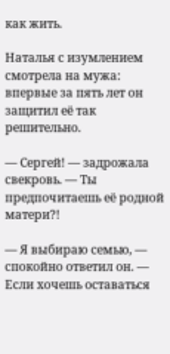как жить.

Наталья с изумлением смотрела на мужа: впервые за пять лет он защитил её так решительно.

— Сергей! — задрожала свекровь. — Ты предпочитаешь её родной матери?!

— Я выбираю семью, — спокойно ответил он. — Если хочешь оставаться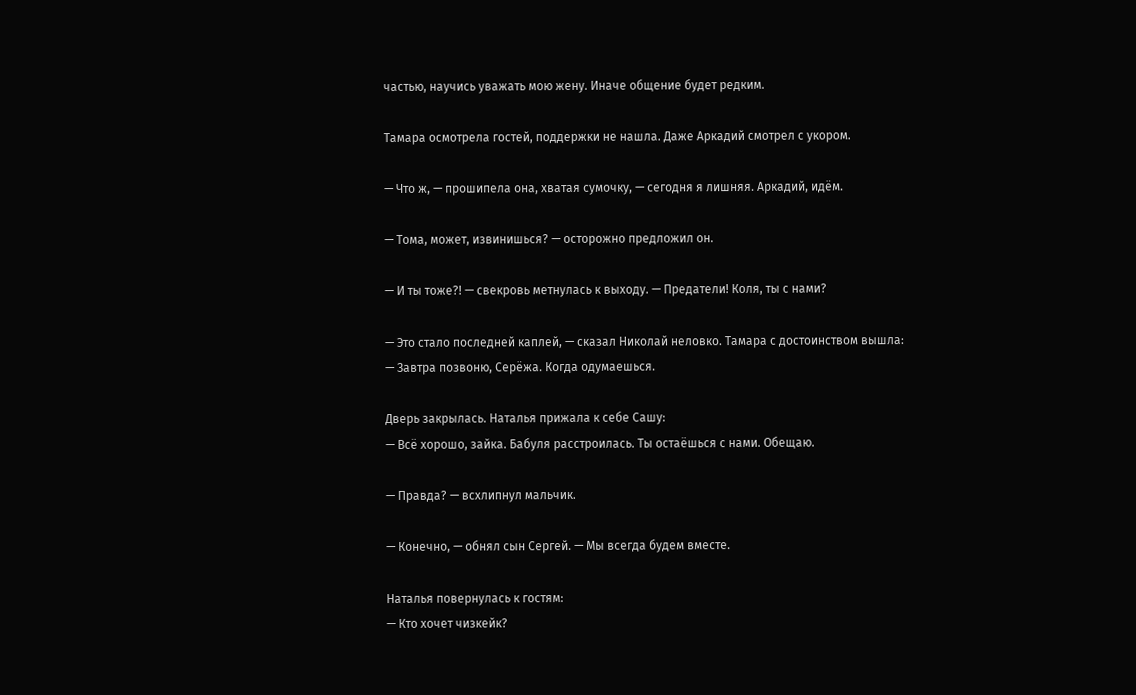частью, научись уважать мою жену. Иначе общение будет редким.

Тамара осмотрела гостей, поддержки не нашла. Даже Аркадий смотрел с укором.

— Что ж, — прошипела она, хватая сумочку, — сегодня я лишняя. Аркадий, идём.

— Тома, может, извинишься? — осторожно предложил он.

— И ты тоже?! — свекровь метнулась к выходу. — Предатели! Коля, ты с нами?

— Это стало последней каплей, — сказал Николай неловко. Тамара с достоинством вышла:
— Завтра позвоню, Серёжа. Когда одумаешься.

Дверь закрылась. Наталья прижала к себе Сашу:
— Всё хорошо, зайка. Бабуля расстроилась. Ты остаёшься с нами. Обещаю.

— Правда? — всхлипнул мальчик.

— Конечно, — обнял сын Сергей. — Мы всегда будем вместе.

Наталья повернулась к гостям:
— Кто хочет чизкейк?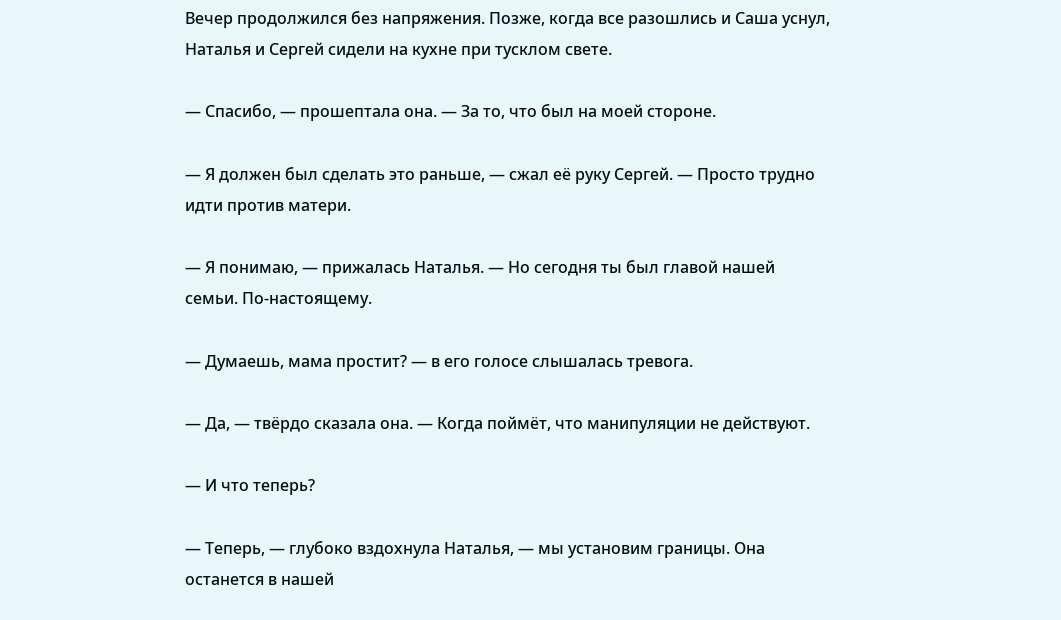Вечер продолжился без напряжения. Позже, когда все разошлись и Саша уснул, Наталья и Сергей сидели на кухне при тусклом свете.

— Спасибо, — прошептала она. — За то, что был на моей стороне.

— Я должен был сделать это раньше, — сжал её руку Сергей. — Просто трудно идти против матери.

— Я понимаю, — прижалась Наталья. — Но сегодня ты был главой нашей семьи. По-настоящему.

— Думаешь, мама простит? — в его голосе слышалась тревога.

— Да, — твёрдо сказала она. — Когда поймёт, что манипуляции не действуют.

— И что теперь?

— Теперь, — глубоко вздохнула Наталья, — мы установим границы. Она останется в нашей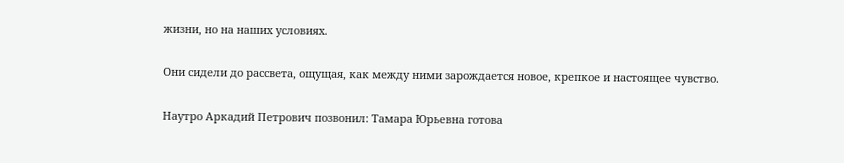жизни, но на наших условиях.

Они сидели до рассвета, ощущая, как между ними зарождается новое, крепкое и настоящее чувство.

Наутро Аркадий Петрович позвонил: Тамара Юрьевна готова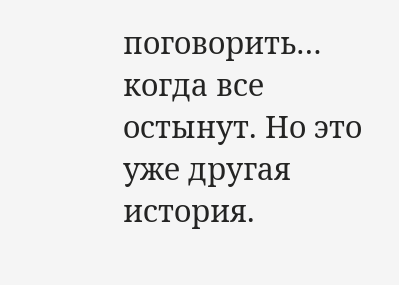поговорить… когда все остынут. Но это уже другая история.